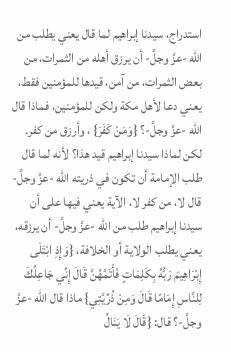استدراج، سيدنا إبراهيم لما قال يعني يطلب من الله -عزَّ وجلَّ- أن يرزق أهله من الثمرات، من بعض الثمرات، من آمن، قيدها للمؤمنين فقط، يعني دعا لأهل مكة ولكن للمؤمنين، فماذا قال الله -عزَّ وجلَّ-؟ {وَمَنْ كَفَرَ} ، وأرزق من كفر.
لكن لماذا سيدنا إبراهيم قيد هذا؟ لأنه لما قال طلب الإمامة أن تكون في ذريته الله -عزَّ وجلَّ- قال لا، من كفر لا، الآية يعني فيها على أن سيدنا إبراهيم طلب من الله -عزَّ وجلَّ- أن يرزقه، يعني يطلب الولاية أو الخلافة، {وَإِذِ ابْتَلَى إِبْرَاهِيمَ رَبُّهُ بِكَلِمَاتٍ فَأَتَمَّهُنَّ قَالَ إِنِّي جَاعِلُكَ لِلنَّاسِ إِمَامًا قَالَ وَمِنْ ذُرِّيَّتِي} ماذا قال الله -عزَّ وجلَّ-؟ قال: {قَالَ لَا يَنَالُ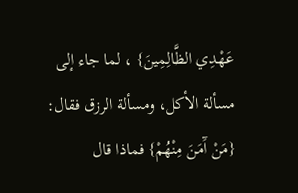عَهْدِي الظَّالِمِينَ} ، لما جاء إلى مسألة الأكل، ومسألة الرزق فقال: {مَنْ آَمَنَ مِنْهُمْ} فماذا قال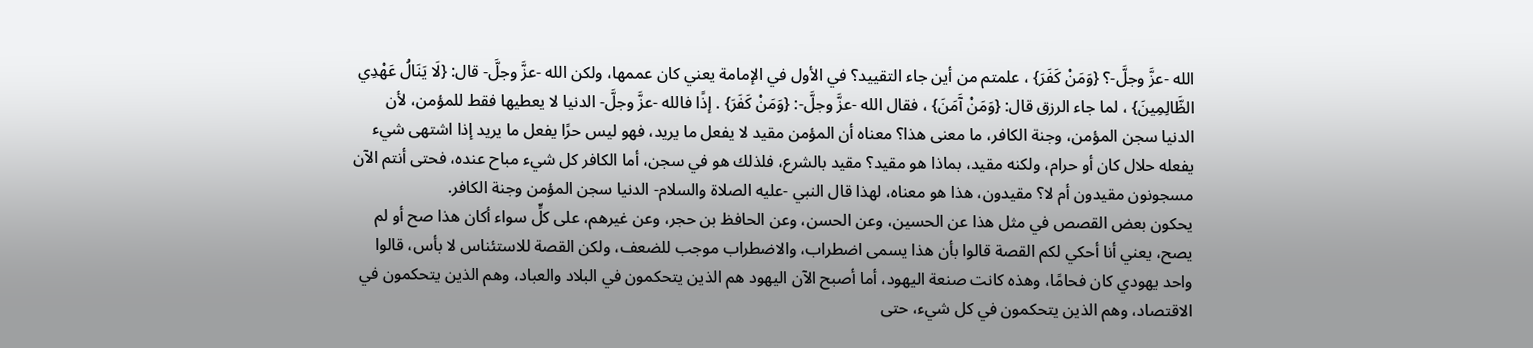الله -عزَّ وجلَّ-؟ {وَمَنْ كَفَرَ} ، علمتم من أين جاء التقييد؟ في الأول في الإمامة يعني كان عممها، ولكن الله -عزَّ وجلَّ- قال: {لَا يَنَالُ عَهْدِي الظَّالِمِينَ} ، لما جاء الرزق قال: {وَمَنْ آَمَنَ} ، فقال الله -عزَّ وجلَّ-: {وَمَنْ كَفَرَ} . إذًا فالله -عزَّ وجلَّ- الدنيا لا يعطيها فقط للمؤمن، لأن الدنيا سجن المؤمن، وجنة الكافر، ما معنى هذا؟ معناه أن المؤمن مقيد لا يفعل ما يريد، فهو ليس حرًا يفعل ما يريد إذا اشتهى شيء يفعله حلال كان أو حرام، ولكنه مقيد، بماذا هو مقيد؟ مقيد بالشرع، فلذلك هو في سجن، أما الكافر كل شيء مباح عنده، فحتى أنتم الآن مسجونون مقيدون أم لا؟ مقيدون، هذا هو معناه، لهذا قال النبي -عليه الصلاة والسلام- الدنيا سجن المؤمن وجنة الكافر.
يحكون بعض القصص في مثل هذا عن الحسين، وعن الحسن، وعن الحافظ بن حجر، وعن غيرهم، على كلٍّ سواء أكان هذا صح أو لم يصح، يعني أنا أحكي لكم القصة قالوا بأن هذا يسمى اضطراب، والاضطراب موجب للضعف، ولكن القصة للاستئناس لا بأس، قالوا واحد يهودي كان فحامًا، وهذه كانت صنعة اليهود، أما أصبح الآن اليهود هم الذين يتحكمون في البلاد والعباد، وهم الذين يتحكمون في الاقتصاد، وهم الذين يتحكمون في كل شيء، حتى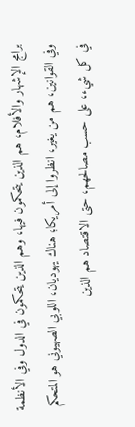برامج الإشهار والأفلام، هم الذين يتحكمون فيها، وهم الذين يتحكمون في الدول وفي الأنظمة وفي القوانين، هم من يغير، انظروا إلى أمريكا؛ هناك يهوديان، اللوبي الصهيوني هو المتحكم في كل شيء، على حسب مصالحهم، حتى الاقتصاد هم الذين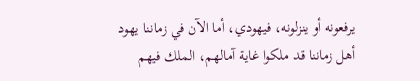يرفعونه أو ينزلونه، فيهودي، أما الآن في زماننا يهود أهل زماننا قد ملكوا غاية آمالهم، الملك فيهم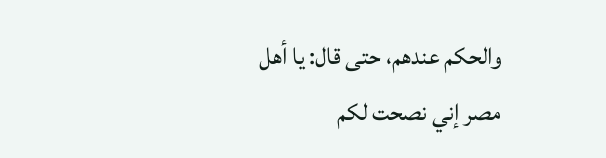والحكم عندهم، حتى قال: يا أهل مصر إني نصحت لكم